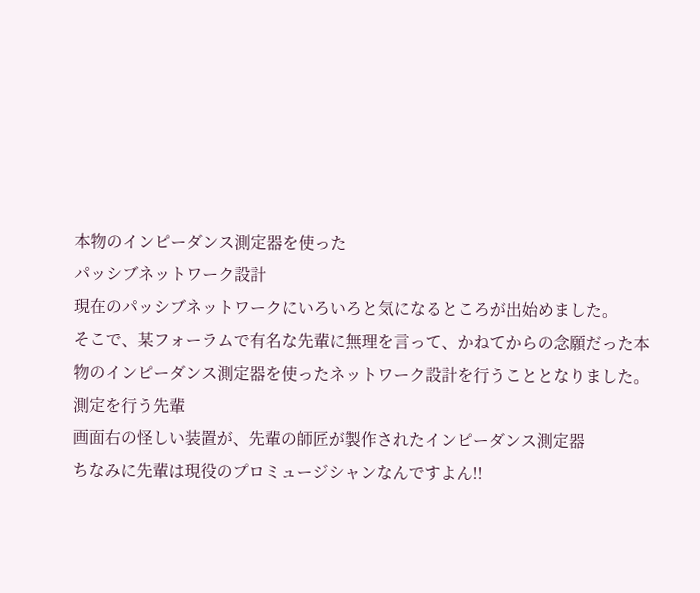本物のインピーダンス測定器を使った
パッシブネットワーク設計
現在のパッシブネットワークにいろいろと気になるところが出始めました。
そこで、某フォーラムで有名な先輩に無理を言って、かねてからの念願だった本物のインピーダンス測定器を使ったネットワーク設計を行うこととなりました。
測定を行う先輩
画面右の怪しい装置が、先輩の師匠が製作されたインピーダンス測定器
ちなみに先輩は現役のプロミュージシャンなんですよん!!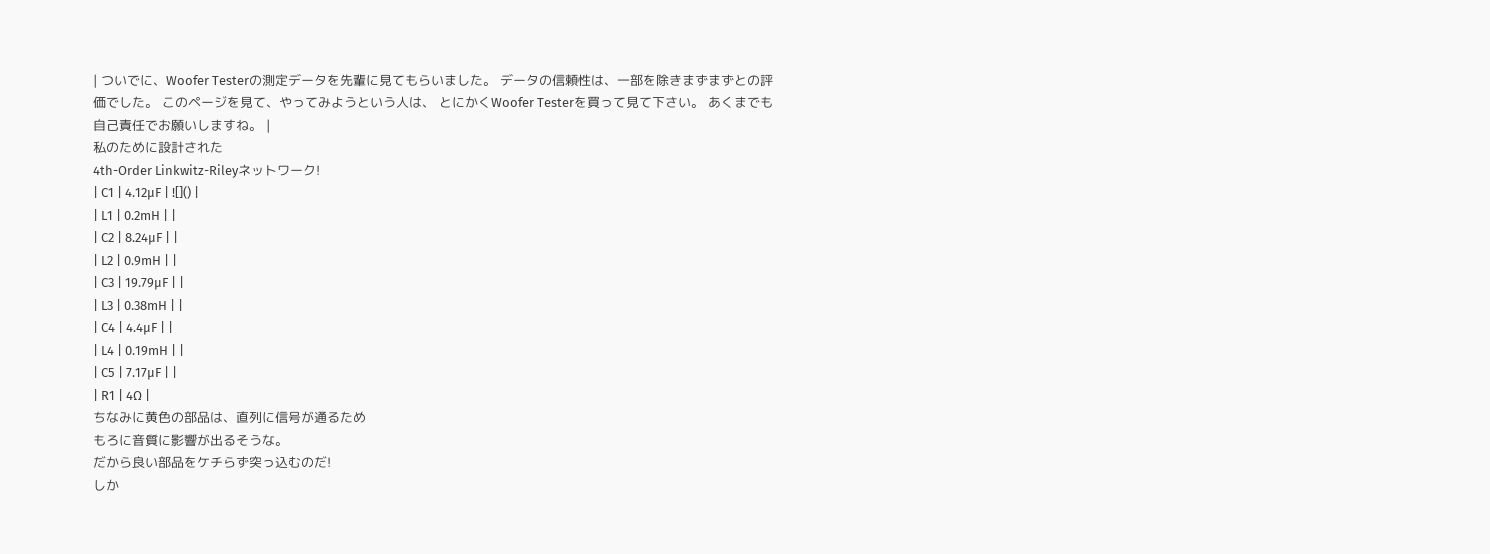| ついでに、Woofer Testerの測定データを先輩に見てもらいました。 データの信頼性は、一部を除きまずまずとの評価でした。 このページを見て、やってみようという人は、 とにかくWoofer Testerを買って見て下さい。 あくまでも自己責任でお願いしますね。 |
私のために設計された
4th-Order Linkwitz-Rileyネットワーク!
| C1 | 4.12μF | ![]() |
| L1 | 0.2mH | |
| C2 | 8.24μF | |
| L2 | 0.9mH | |
| C3 | 19.79μF | |
| L3 | 0.38mH | |
| C4 | 4.4μF | |
| L4 | 0.19mH | |
| C5 | 7.17μF | |
| R1 | 4Ω |
ちなみに黄色の部品は、直列に信号が通るため
もろに音質に影響が出るそうな。
だから良い部品をケチらず突っ込むのだ!
しか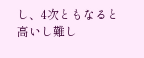し、4次ともなると高いし難し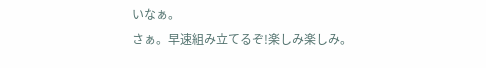いなぁ。
さぁ。早速組み立てるぞ!楽しみ楽しみ。